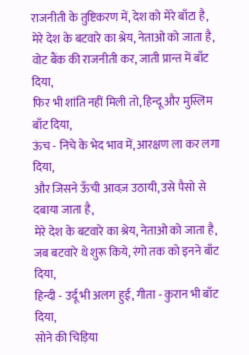राजनीती के तुष्टिकरण में, देश को मेरे बाँटा है,
मेरे देश के बटवारे का श्रेय, नेताओ को जाता है,
वोट बैंक की राजनीती कर, जाती प्रान्त में बाँट दिया,
फिर भी शांति नहीं मिली तो, हिन्दू और मुस्लिम बाँट दिया,
ऊंच - निचे के भेद भाव में, आरक्षण ला कर लगा दिया,
और जिसने ऊँची आवज़ उठायी, उसे पैसो से दबाया जाता है,
मेरे देश के बटवारे का श्रेय, नेताओ को जाता है,
जब बटवारे थे शुरू किये, रंगो तक को इनने बाँट दिया,
हिन्दी - उर्दू भी अलग हुई, गीता - कुरान भी बाँट दिया,
सोने की चिड़िया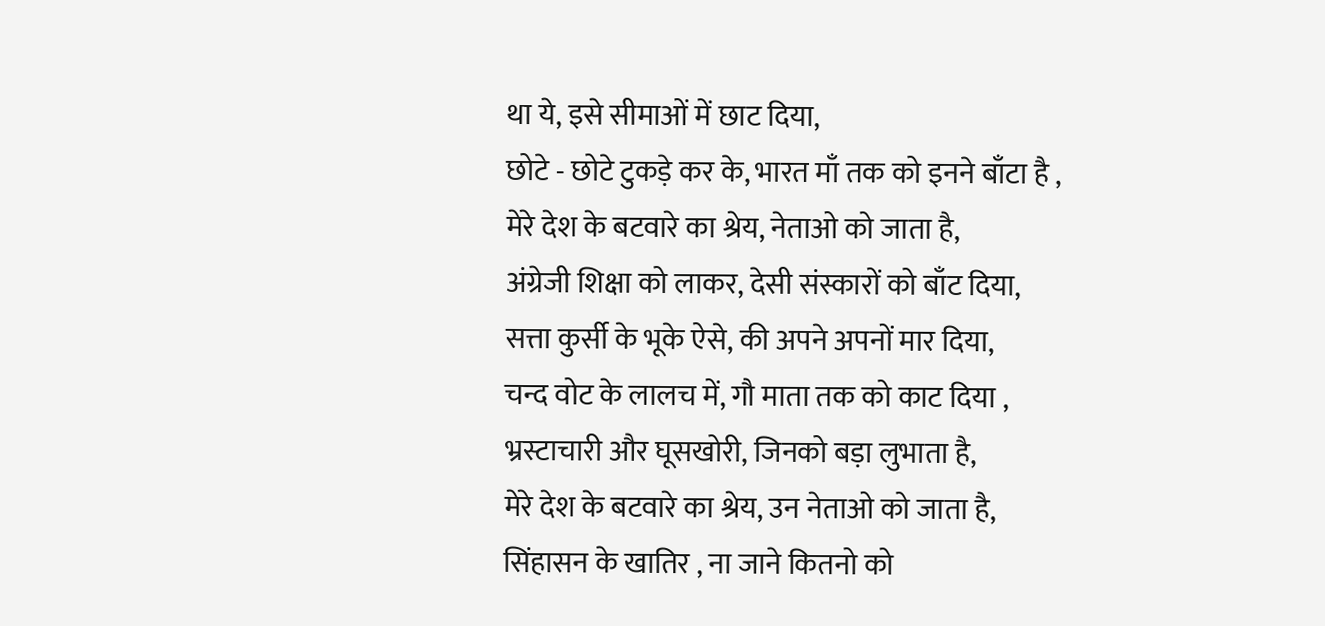था ये, इसे सीमाओं में छाट दिया,
छोटे - छोटे टुकड़े कर के, भारत माँ तक को इनने बाँटा है ,
मेरे देश के बटवारे का श्रेय, नेताओ को जाता है,
अंग्रेजी शिक्षा को लाकर, देसी संस्कारों को बाँट दिया,
सत्ता कुर्सी के भूके ऐसे, की अपने अपनों मार दिया,
चन्द वोट के लालच में, गौ माता तक को काट दिया ,
भ्रस्टाचारी और घूसखोरी, जिनको बड़ा लुभाता है,
मेरे देश के बटवारे का श्रेय, उन नेताओ को जाता है,
सिंहासन के खातिर , ना जाने कितनो को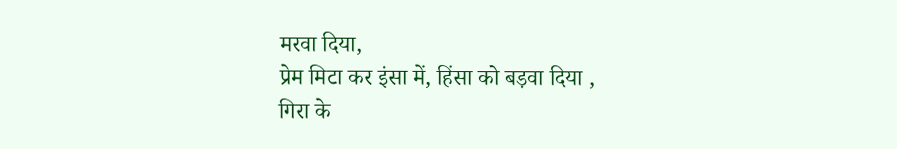मरवा दिया,
प्रेम मिटा कर इंसा में, हिंसा को बड़वा दिया ,
गिरा के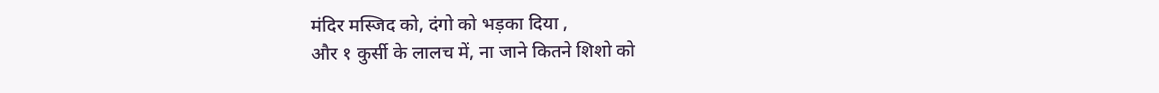मंदिर मस्जिद को, दंगो को भड़का दिया ,
और १ कुर्सी के लालच में, ना जाने कितने शिशो को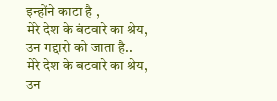इन्होंने काटा है ,
मेरे देश के बंटवारे का श्रेय, उन गद्दारो को जाता है..
मेरे देश के बटवारे का श्रेय, उन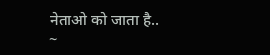नेताओ को जाता है..
~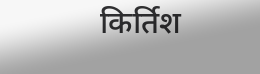किर्तिश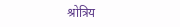श्रोत्रिय